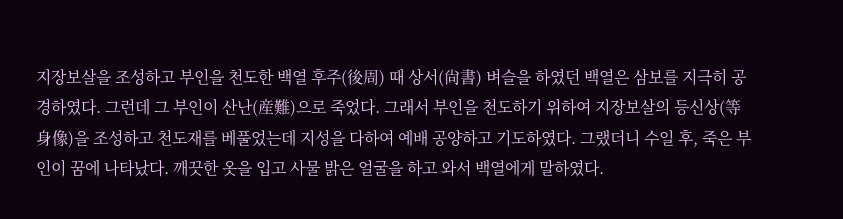지장보살을 조성하고 부인을 천도한 백열 후주(後周) 때 상서(尙書) 벼슬을 하였던 백열은 삼보를 지극히 공경하였다. 그런데 그 부인이 산난(産難)으로 죽었다. 그래서 부인을 천도하기 위하여 지장보살의 등신상(等身像)을 조성하고 천도재를 베풀었는데 지성을 다하여 예배 공양하고 기도하였다. 그랬더니 수일 후, 죽은 부인이 꿈에 나타났다. 깨끗한 옷을 입고 사물 밝은 얼굴을 하고 와서 백열에게 말하였다.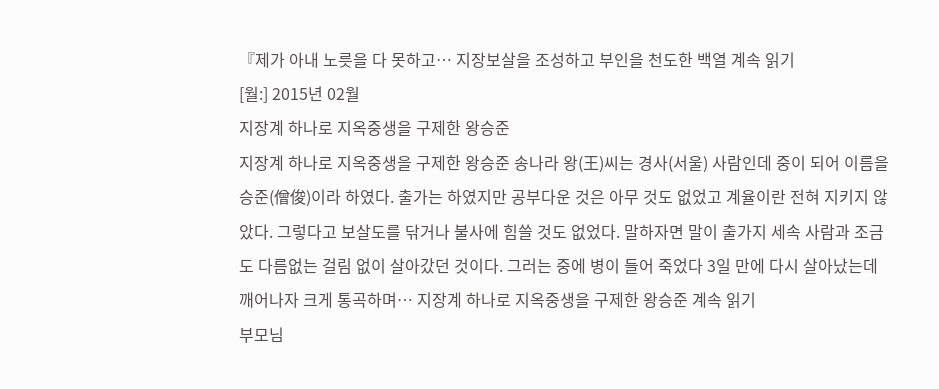『제가 아내 노릇을 다 못하고… 지장보살을 조성하고 부인을 천도한 백열 계속 읽기
[월:] 2015년 02월
지장계 하나로 지옥중생을 구제한 왕승준
지장계 하나로 지옥중생을 구제한 왕승준 송나라 왕(王)씨는 경사(서울) 사람인데 중이 되어 이름을 승준(僧俊)이라 하였다. 출가는 하였지만 공부다운 것은 아무 것도 없었고 계율이란 전혀 지키지 않았다. 그렇다고 보살도를 닦거나 불사에 힘쓸 것도 없었다. 말하자면 말이 출가지 세속 사람과 조금도 다름없는 걸림 없이 살아갔던 것이다. 그러는 중에 병이 들어 죽었다 3일 만에 다시 살아났는데 깨어나자 크게 통곡하며… 지장계 하나로 지옥중생을 구제한 왕승준 계속 읽기
부모님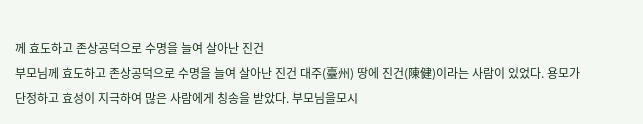께 효도하고 존상공덕으로 수명을 늘여 살아난 진건
부모님께 효도하고 존상공덕으로 수명을 늘여 살아난 진건 대주(臺州) 땅에 진건(陳健)이라는 사람이 있었다. 용모가 단정하고 효성이 지극하여 많은 사람에게 칭송을 받았다. 부모님을모시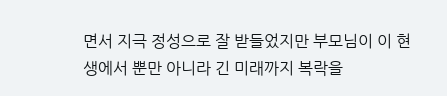면서 지극 정성으로 잘 받들었지만 부모님이 이 현생에서 뿐만 아니라 긴 미래까지 복락을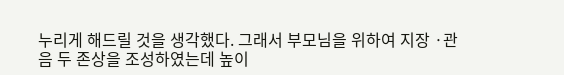누리게 해드릴 것을 생각했다. 그래서 부모님을 위하여 지장 ·관음 두 존상을 조성하였는데 높이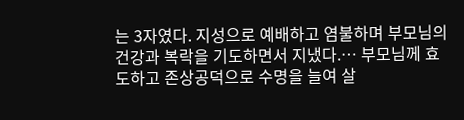는 3자였다. 지성으로 예배하고 염불하며 부모님의 건강과 복락을 기도하면서 지냈다.… 부모님께 효도하고 존상공덕으로 수명을 늘여 살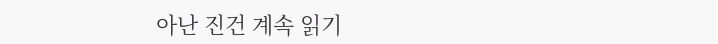아난 진건 계속 읽기